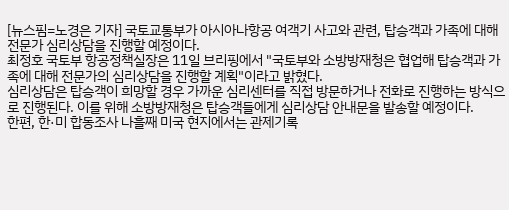[뉴스핌=노경은 기자] 국토교통부가 아시아나항공 여객기 사고와 관련, 탑승객과 가족에 대해 전문가 심리상담을 진행할 예정이다.
최정호 국토부 항공정책실장은 11일 브리핑에서 "국토부와 소방방재청은 협업해 탑승객과 가족에 대해 전문가의 심리상담을 진행할 계획"이라고 밝혔다.
심리상담은 탑승객이 희망할 경우 가까운 심리센터를 직접 방문하거나 전화로 진행하는 방식으로 진행된다. 이를 위해 소방방재청은 탑승객들에게 심리상담 안내문을 발송할 예정이다.
한편, 한·미 합동조사 나흘째 미국 현지에서는 관제기록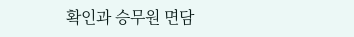확인과 승무원 면담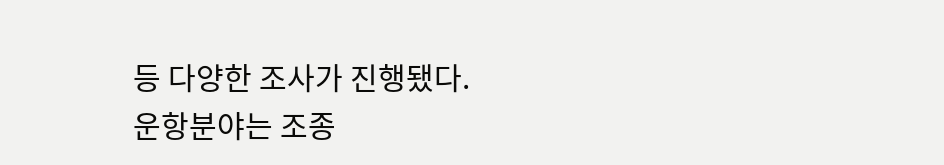등 다양한 조사가 진행됐다.
운항분야는 조종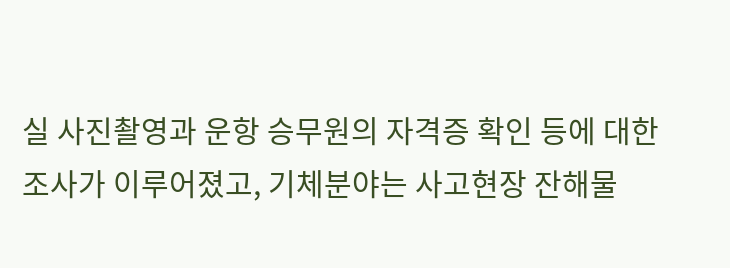실 사진촬영과 운항 승무원의 자격증 확인 등에 대한 조사가 이루어졌고, 기체분야는 사고현장 잔해물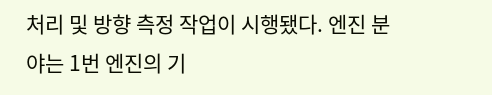처리 및 방향 측정 작업이 시행됐다. 엔진 분야는 1번 엔진의 기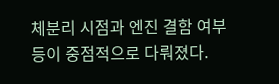체분리 시점과 엔진 결함 여부 등이 중점적으로 다뤄졌다.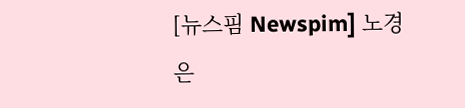[뉴스핌 Newspim] 노경은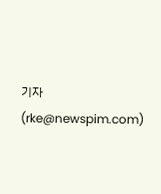기자 (rke@newspim.com)